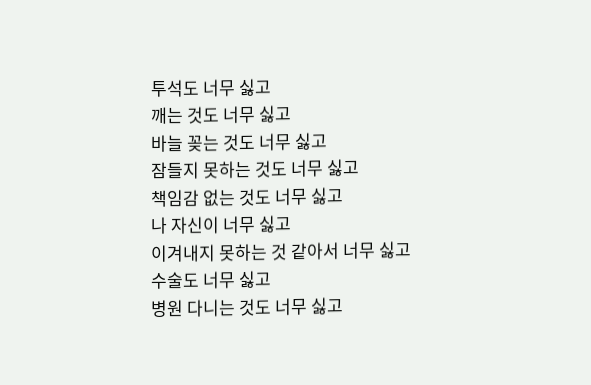투석도 너무 싫고
깨는 것도 너무 싫고
바늘 꽂는 것도 너무 싫고
잠들지 못하는 것도 너무 싫고
책임감 없는 것도 너무 싫고
나 자신이 너무 싫고
이겨내지 못하는 것 같아서 너무 싫고
수술도 너무 싫고
병원 다니는 것도 너무 싫고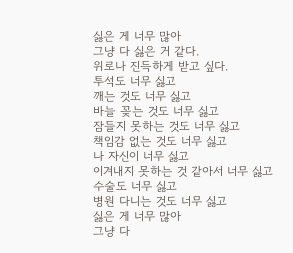싫은 게 너무 많아
그냥 다 싫은 거 같다.
위로나 진득하게 받고 싶다.
투석도 너무 싫고
깨는 것도 너무 싫고
바늘 꽂는 것도 너무 싫고
잠들지 못하는 것도 너무 싫고
책임감 없는 것도 너무 싫고
나 자신이 너무 싫고
이겨내지 못하는 것 같아서 너무 싫고
수술도 너무 싫고
병원 다니는 것도 너무 싫고
싫은 게 너무 많아
그냥 다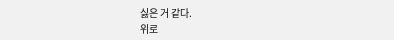싫은 거 같다.
위로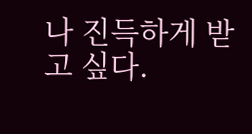나 진득하게 받고 싶다.